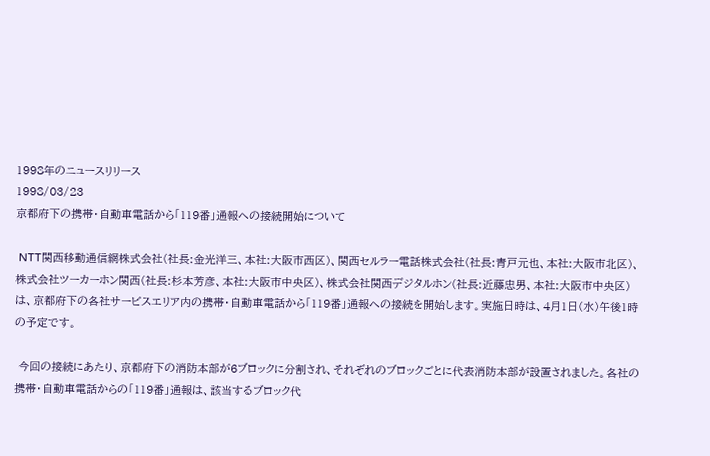1998年のニュースリリース
1998/03/23
京都府下の携帯・自動車電話から「119番」通報への接続開始について

 NTT関西移動通信網株式会社(社長:金光洋三、本社:大阪市西区)、関西セルラー電話株式会社(社長:青戸元也、本社:大阪市北区)、株式会社ツーカーホン関西(社長:杉本芳彦、本社:大阪市中央区)、株式会社関西デジタルホン(社長:近藤忠男、本社:大阪市中央区)は、京都府下の各社サービスエリア内の携帯・自動車電話から「119番」通報への接続を開始します。実施日時は、4月1日(水)午後1時の予定です。

 今回の接続にあたり、京都府下の消防本部が6ブロックに分割され、それぞれのブロックごとに代表消防本部が設置されました。各社の携帯・自動車電話からの「119番」通報は、該当するブロック代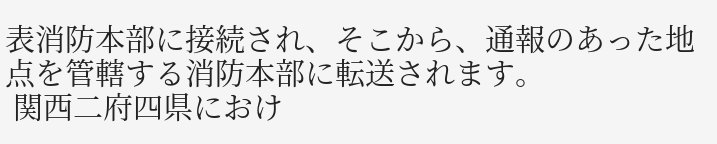表消防本部に接続され、そこから、通報のあった地点を管轄する消防本部に転送されます。
 関西二府四県におけ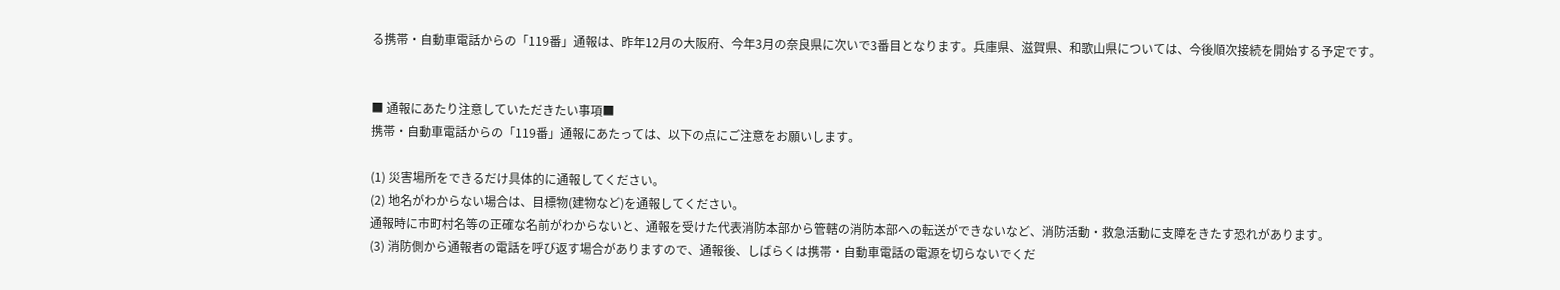る携帯・自動車電話からの「119番」通報は、昨年12月の大阪府、今年3月の奈良県に次いで3番目となります。兵庫県、滋賀県、和歌山県については、今後順次接続を開始する予定です。


■ 通報にあたり注意していただきたい事項■
携帯・自動車電話からの「119番」通報にあたっては、以下の点にご注意をお願いします。

(1) 災害場所をできるだけ具体的に通報してください。
(2) 地名がわからない場合は、目標物(建物など)を通報してください。
通報時に市町村名等の正確な名前がわからないと、通報を受けた代表消防本部から管轄の消防本部への転送ができないなど、消防活動・救急活動に支障をきたす恐れがあります。
(3) 消防側から通報者の電話を呼び返す場合がありますので、通報後、しばらくは携帯・自動車電話の電源を切らないでくだ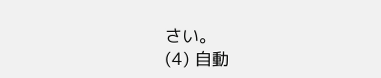さい。
(4) 自動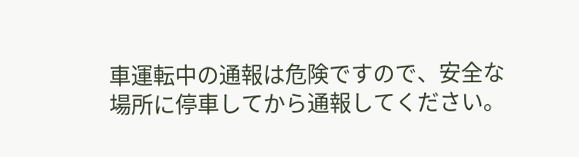車運転中の通報は危険ですので、安全な場所に停車してから通報してください。